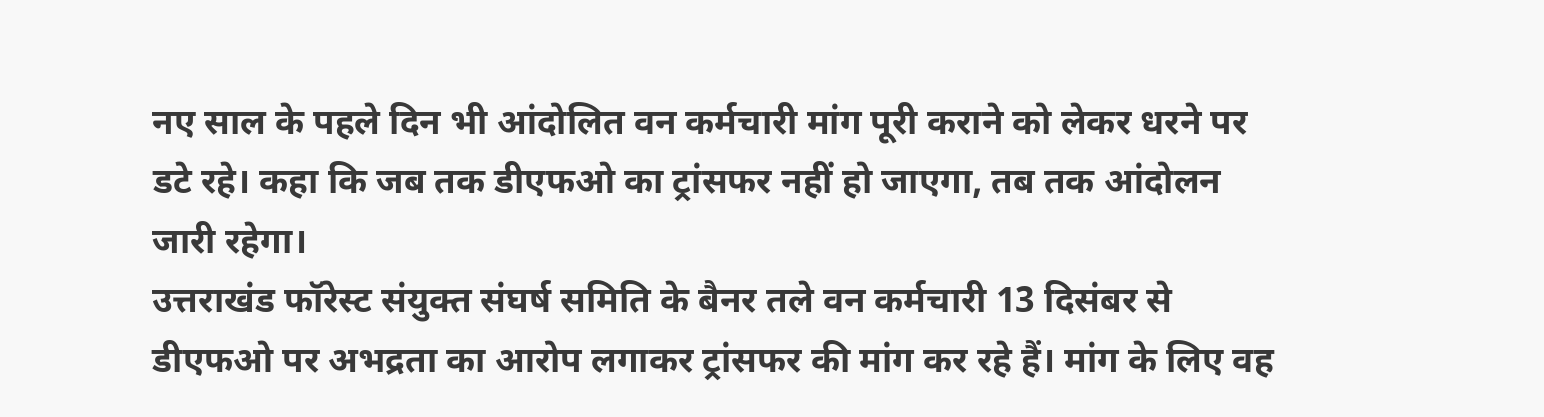नए साल के पहले दिन भी आंदोलित वन कर्मचारी मांग पूरी कराने को लेकर धरने पर डटे रहे। कहा कि जब तक डीएफओ का ट्रांसफर नहीं हो जाएगा, तब तक आंदोलन जारी रहेगा।
उत्तराखंड फॉरेस्ट संयुक्त संघर्ष समिति के बैनर तले वन कर्मचारी 13 दिसंबर से डीएफओ पर अभद्रता का आरोप लगाकर ट्रांसफर की मांग कर रहे हैं। मांग के लिए वह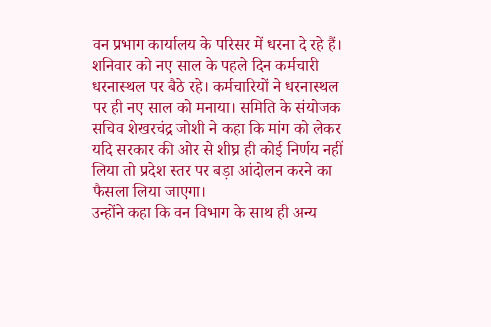वन प्रभाग कार्यालय के परिसर में धरना दे रहे हैं। शनिवार को नए साल के पहले दिन कर्मचारी धरनास्थल पर बैठे रहे। कर्मचारियों ने धरनास्थल पर ही नए साल को मनाया। समिति के संयोजक सचिव शेखरचंद्र जोशी ने कहा कि मांग को लेकर यदि सरकार की ओर से शीघ्र ही कोई निर्णय नहीं लिया तो प्रदेश स्तर पर बड़ा आंदोलन करने का फैसला लिया जाएगा।
उन्होंने कहा कि वन विभाग के साथ ही अन्य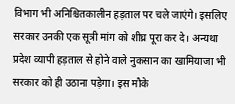विभाग भी अनिश्चितकालीन हड़ताल पर चले जाएंगे। इसलिए सरकार उनकी एक सूत्री मांग को शीघ्र पूरा कर दे। अन्यथा प्रदेश व्यापी हड़ताल से होने वाले नुकसान का खामियाजा भी सरकार को ही उठाना पड़ेगा। इस मौके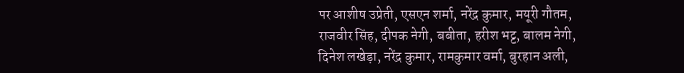पर आशीष उप्रेती, एसएन शर्मा, नरेंद्र कुमार, मयूरी गौतम, राजवीर सिंह, दीपक नेगी, बबीता, हरीश भट्ट, बालम नेगी, दिनेश लखेड़ा, नरेंद्र कुमार, रामकुमार वर्मा, बुरहान अली,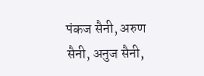पंकज सैनी, अरुण सैनी, अनुज सैनी,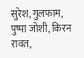सुरेश, गुलफाम, पुष्पा जोशी, किरन रावत,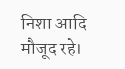निशा आदि मौजूद रहे।